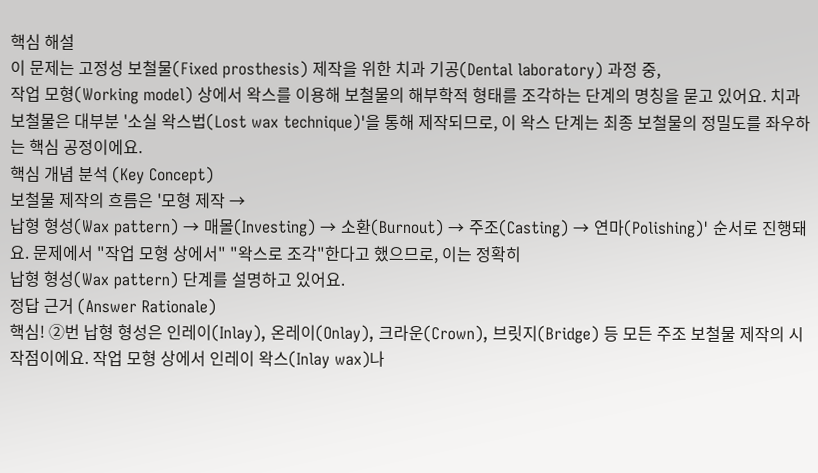핵심 해설
이 문제는 고정성 보철물(Fixed prosthesis) 제작을 위한 치과 기공(Dental laboratory) 과정 중,
작업 모형(Working model) 상에서 왁스를 이용해 보철물의 해부학적 형태를 조각하는 단계의 명칭을 묻고 있어요. 치과 보철물은 대부분 '소실 왁스법(Lost wax technique)'을 통해 제작되므로, 이 왁스 단계는 최종 보철물의 정밀도를 좌우하는 핵심 공정이에요.
핵심 개념 분석 (Key Concept)
보철물 제작의 흐름은 '모형 제작 →
납형 형성(Wax pattern) → 매몰(Investing) → 소환(Burnout) → 주조(Casting) → 연마(Polishing)' 순서로 진행돼요. 문제에서 "작업 모형 상에서" "왁스로 조각"한다고 했으므로, 이는 정확히
납형 형성(Wax pattern) 단계를 설명하고 있어요.
정답 근거 (Answer Rationale)
핵심! ②번 납형 형성은 인레이(Inlay), 온레이(Onlay), 크라운(Crown), 브릿지(Bridge) 등 모든 주조 보철물 제작의 시작점이에요. 작업 모형 상에서 인레이 왁스(Inlay wax)나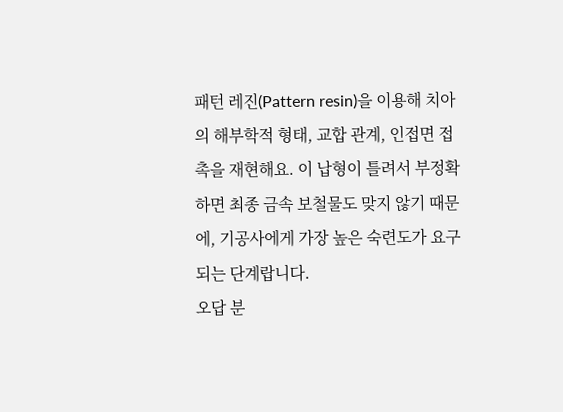패턴 레진(Pattern resin)을 이용해 치아의 해부학적 형태, 교합 관계, 인접면 접촉을 재현해요. 이 납형이 틀려서 부정확하면 최종 금속 보철물도 맞지 않기 때문에, 기공사에게 가장 높은 숙련도가 요구되는 단계랍니다.
오답 분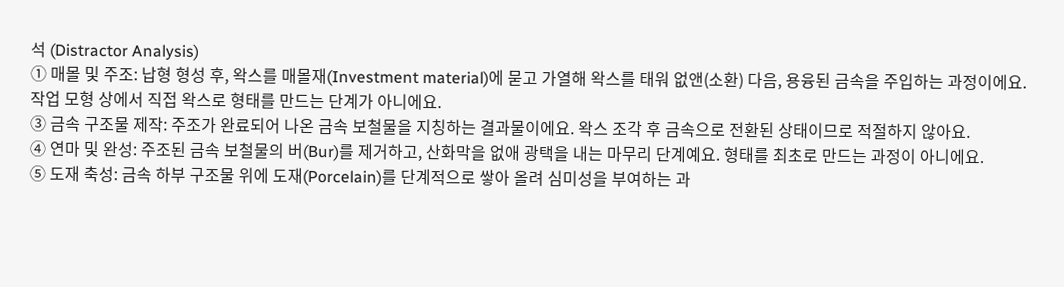석 (Distractor Analysis)
① 매몰 및 주조: 납형 형성 후, 왁스를 매몰재(Investment material)에 묻고 가열해 왁스를 태워 없앤(소환) 다음, 용융된 금속을 주입하는 과정이에요. 작업 모형 상에서 직접 왁스로 형태를 만드는 단계가 아니에요.
③ 금속 구조물 제작: 주조가 완료되어 나온 금속 보철물을 지칭하는 결과물이에요. 왁스 조각 후 금속으로 전환된 상태이므로 적절하지 않아요.
④ 연마 및 완성: 주조된 금속 보철물의 버(Bur)를 제거하고, 산화막을 없애 광택을 내는 마무리 단계예요. 형태를 최초로 만드는 과정이 아니에요.
⑤ 도재 축성: 금속 하부 구조물 위에 도재(Porcelain)를 단계적으로 쌓아 올려 심미성을 부여하는 과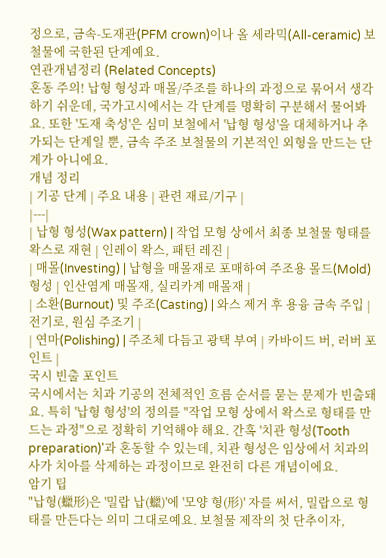정으로, 금속-도재관(PFM crown)이나 올 세라믹(All-ceramic) 보철물에 국한된 단계예요.
연관개념정리 (Related Concepts)
혼동 주의! 납형 형성과 매몰/주조를 하나의 과정으로 묶어서 생각하기 쉬운데, 국가고시에서는 각 단계를 명확히 구분해서 물어봐요. 또한 '도재 축성'은 심미 보철에서 '납형 형성'을 대체하거나 추가되는 단계일 뿐, 금속 주조 보철물의 기본적인 외형을 만드는 단계가 아니에요.
개념 정리
| 기공 단계 | 주요 내용 | 관련 재료/기구 |
|---|
| 납형 형성(Wax pattern) | 작업 모형 상에서 최종 보철물 형태를 왁스로 재현 | 인레이 왁스, 패턴 레진 |
| 매몰(Investing) | 납형을 매몰재로 포매하여 주조용 몰드(Mold) 형성 | 인산염계 매몰재, 실리카계 매몰재 |
| 소환(Burnout) 및 주조(Casting) | 와스 제거 후 용융 금속 주입 | 전기로, 원심 주조기 |
| 연마(Polishing) | 주조체 다듬고 광택 부여 | 카바이드 버, 러버 포인트 |
국시 빈출 포인트
국시에서는 치과 기공의 전체적인 흐름 순서를 묻는 문제가 빈출돼요. 특히 '납형 형성'의 정의를 "작업 모형 상에서 왁스로 형태를 만드는 과정"으로 정확히 기억해야 해요. 간혹 '치관 형성(Tooth preparation)'과 혼동할 수 있는데, 치관 형성은 임상에서 치과의사가 치아를 삭제하는 과정이므로 완전히 다른 개념이에요.
암기 팁
"납형(蠟形)은 '밀랍 납(蠟)'에 '모양 형(形)' 자를 써서, 밀랍으로 형태를 만든다는 의미 그대로예요. 보철물 제작의 첫 단추이자,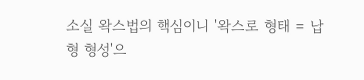소실 왁스법의 핵심이니 '왁스로 형태 = 납형 형성'으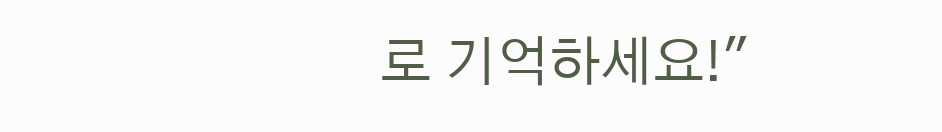로 기억하세요!"